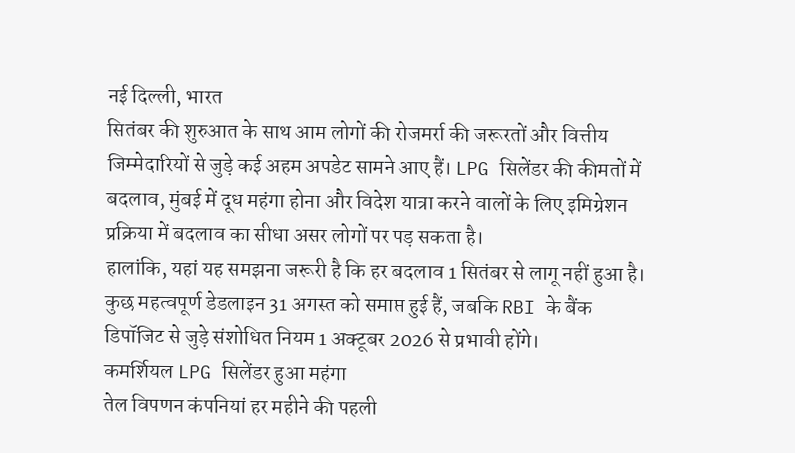नई दिल्ली, भारत
सितंबर की शुरुआत के साथ आम लोगों की रोजमर्रा की जरूरतों और वित्तीय जिम्मेदारियों से जुड़े कई अहम अपडेट सामने आए हैं। LPG सिलेंडर की कीमतों में बदलाव, मुंबई में दूध महंगा होना और विदेश यात्रा करने वालों के लिए इमिग्रेशन प्रक्रिया में बदलाव का सीधा असर लोगों पर पड़ सकता है।
हालांकि, यहां यह समझना जरूरी है कि हर बदलाव 1 सितंबर से लागू नहीं हुआ है। कुछ महत्वपूर्ण डेडलाइन 31 अगस्त को समाप्त हुई हैं, जबकि RBI के बैंक डिपॉजिट से जुड़े संशोधित नियम 1 अक्टूबर 2026 से प्रभावी होंगे।
कमर्शियल LPG सिलेंडर हुआ महंगा
तेल विपणन कंपनियां हर महीने की पहली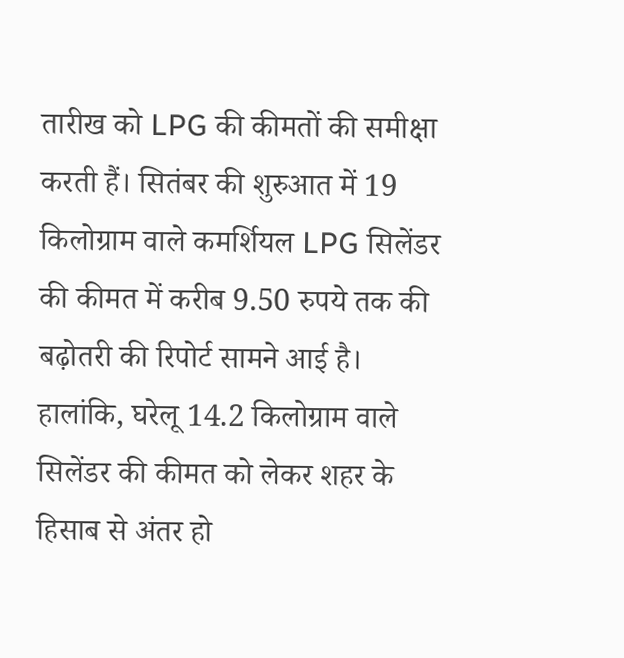तारीख को LPG की कीमतों की समीक्षा करती हैं। सितंबर की शुरुआत में 19 किलोग्राम वाले कमर्शियल LPG सिलेंडर की कीमत में करीब 9.50 रुपये तक की बढ़ोतरी की रिपोर्ट सामने आई है।
हालांकि, घरेलू 14.2 किलोग्राम वाले सिलेंडर की कीमत को लेकर शहर के हिसाब से अंतर हो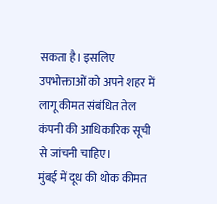सकता है। इसलिए उपभोक्ताओं को अपने शहर में लागू कीमत संबंधित तेल कंपनी की आधिकारिक सूची से जांचनी चाहिए।
मुंबई में दूध की थोक कीमत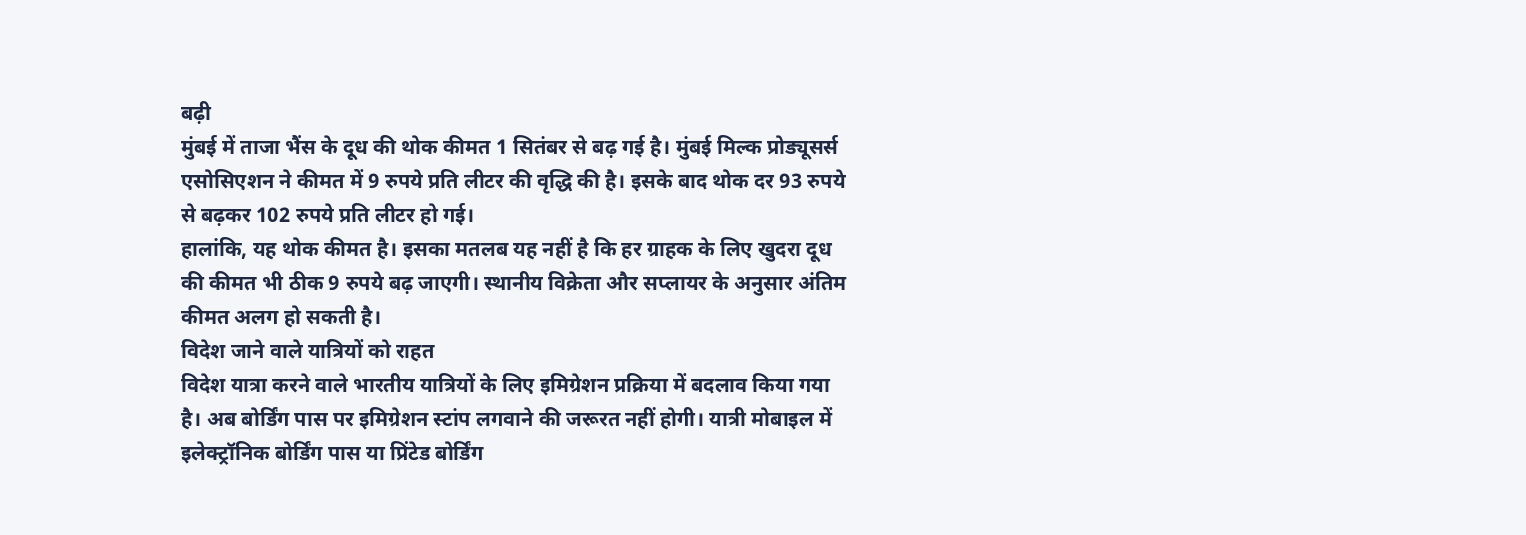बढ़ी
मुंबई में ताजा भैंस के दूध की थोक कीमत 1 सितंबर से बढ़ गई है। मुंबई मिल्क प्रोड्यूसर्स एसोसिएशन ने कीमत में 9 रुपये प्रति लीटर की वृद्धि की है। इसके बाद थोक दर 93 रुपये से बढ़कर 102 रुपये प्रति लीटर हो गई।
हालांकि, यह थोक कीमत है। इसका मतलब यह नहीं है कि हर ग्राहक के लिए खुदरा दूध की कीमत भी ठीक 9 रुपये बढ़ जाएगी। स्थानीय विक्रेता और सप्लायर के अनुसार अंतिम कीमत अलग हो सकती है।
विदेश जाने वाले यात्रियों को राहत
विदेश यात्रा करने वाले भारतीय यात्रियों के लिए इमिग्रेशन प्रक्रिया में बदलाव किया गया है। अब बोर्डिंग पास पर इमिग्रेशन स्टांप लगवाने की जरूरत नहीं होगी। यात्री मोबाइल में इलेक्ट्रॉनिक बोर्डिंग पास या प्रिंटेड बोर्डिंग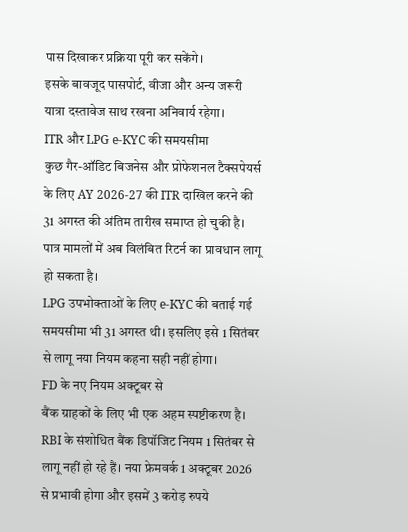पास दिखाकर प्रक्रिया पूरी कर सकेंगे।
इसके बावजूद पासपोर्ट, वीजा और अन्य जरूरी यात्रा दस्तावेज साथ रखना अनिवार्य रहेगा।
ITR और LPG e-KYC की समयसीमा
कुछ गैर-ऑडिट बिजनेस और प्रोफेशनल टैक्सपेयर्स के लिए AY 2026-27 की ITR दाखिल करने की 31 अगस्त की अंतिम तारीख समाप्त हो चुकी है। पात्र मामलों में अब विलंबित रिटर्न का प्रावधान लागू हो सकता है।
LPG उपभोक्ताओं के लिए e-KYC की बताई गई समयसीमा भी 31 अगस्त थी। इसलिए इसे 1 सितंबर से लागू नया नियम कहना सही नहीं होगा।
FD के नए नियम अक्टूबर से
बैंक ग्राहकों के लिए भी एक अहम स्पष्टीकरण है। RBI के संशोधित बैंक डिपॉजिट नियम 1 सितंबर से लागू नहीं हो रहे हैं। नया फ्रेमवर्क 1 अक्टूबर 2026 से प्रभावी होगा और इसमें 3 करोड़ रुपये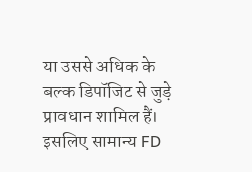या उससे अधिक के बल्क डिपॉजिट से जुड़े प्रावधान शामिल हैं।
इसलिए सामान्य FD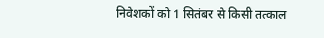निवेशकों को 1 सितंबर से किसी तत्काल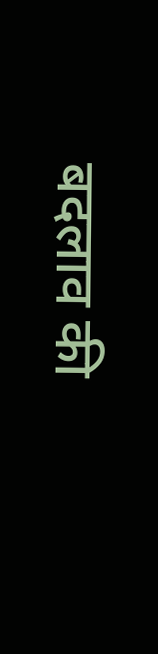बदलाव की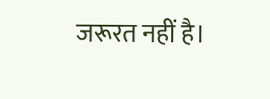जरूरत नहीं है।